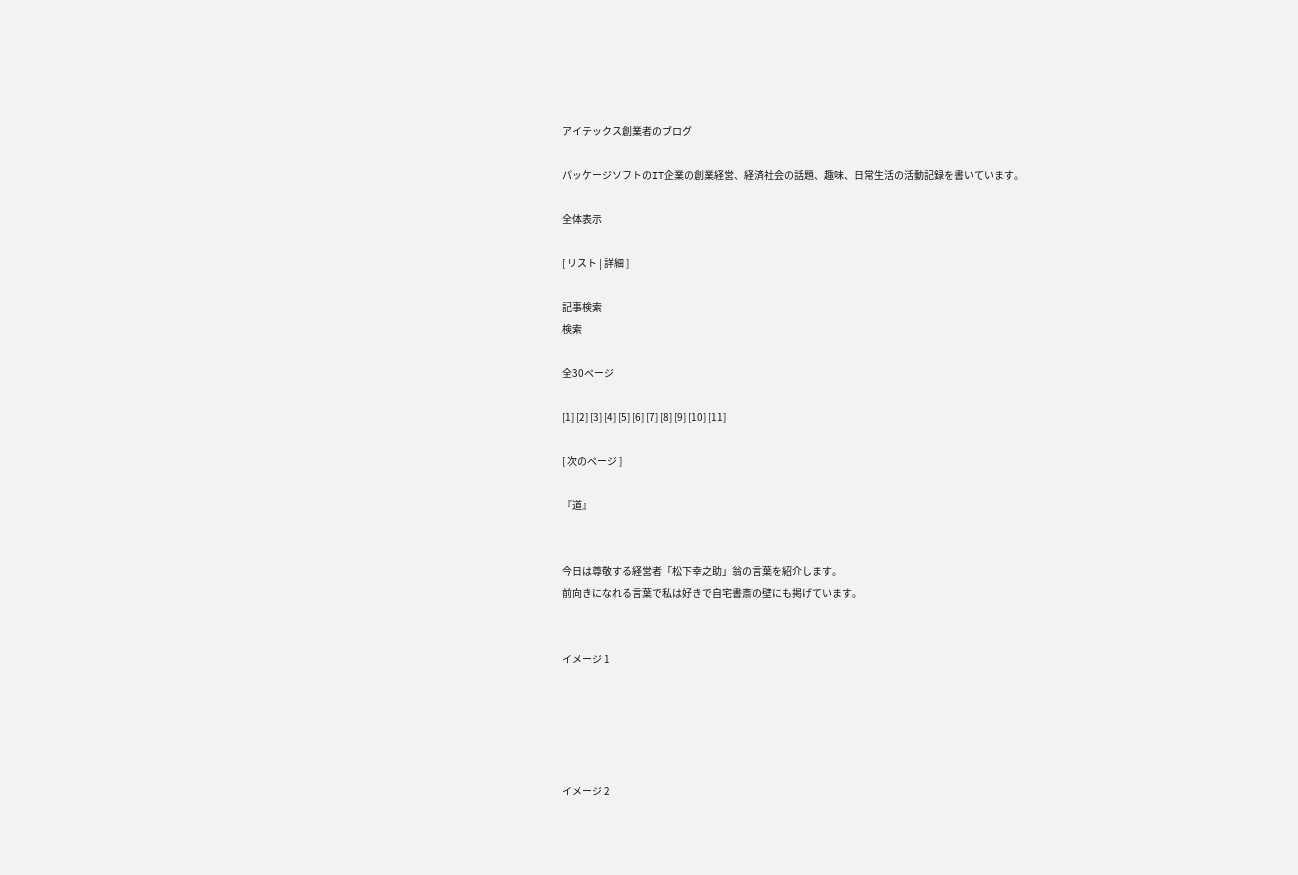アイテックス創業者のブログ

パッケージソフトのIT企業の創業経営、経済社会の話題、趣味、日常生活の活動記録を書いています。

全体表示

[ リスト | 詳細 ]

記事検索
検索

全30ページ

[1] [2] [3] [4] [5] [6] [7] [8] [9] [10] [11]

[ 次のページ ]

『道』


今日は尊敬する経営者「松下幸之助」翁の言葉を紹介します。
前向きになれる言葉で私は好きで自宅書斎の壁にも掲げています。


イメージ 1





イメージ 2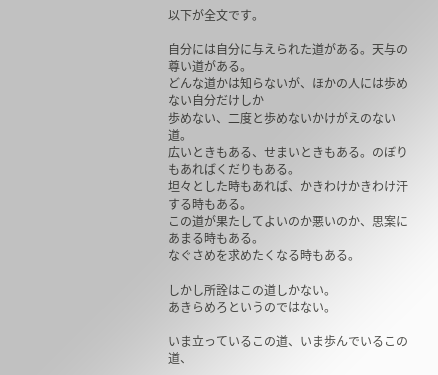以下が全文です。

自分には自分に与えられた道がある。天与の尊い道がある。
どんな道かは知らないが、ほかの人には歩めない自分だけしか
歩めない、二度と歩めないかけがえのない道。
広いときもある、せまいときもある。のぼりもあればくだりもある。
坦々とした時もあれば、かきわけかきわけ汗する時もある。
この道が果たしてよいのか悪いのか、思案にあまる時もある。
なぐさめを求めたくなる時もある。

しかし所詮はこの道しかない。
あきらめろというのではない。

いま立っているこの道、いま歩んでいるこの道、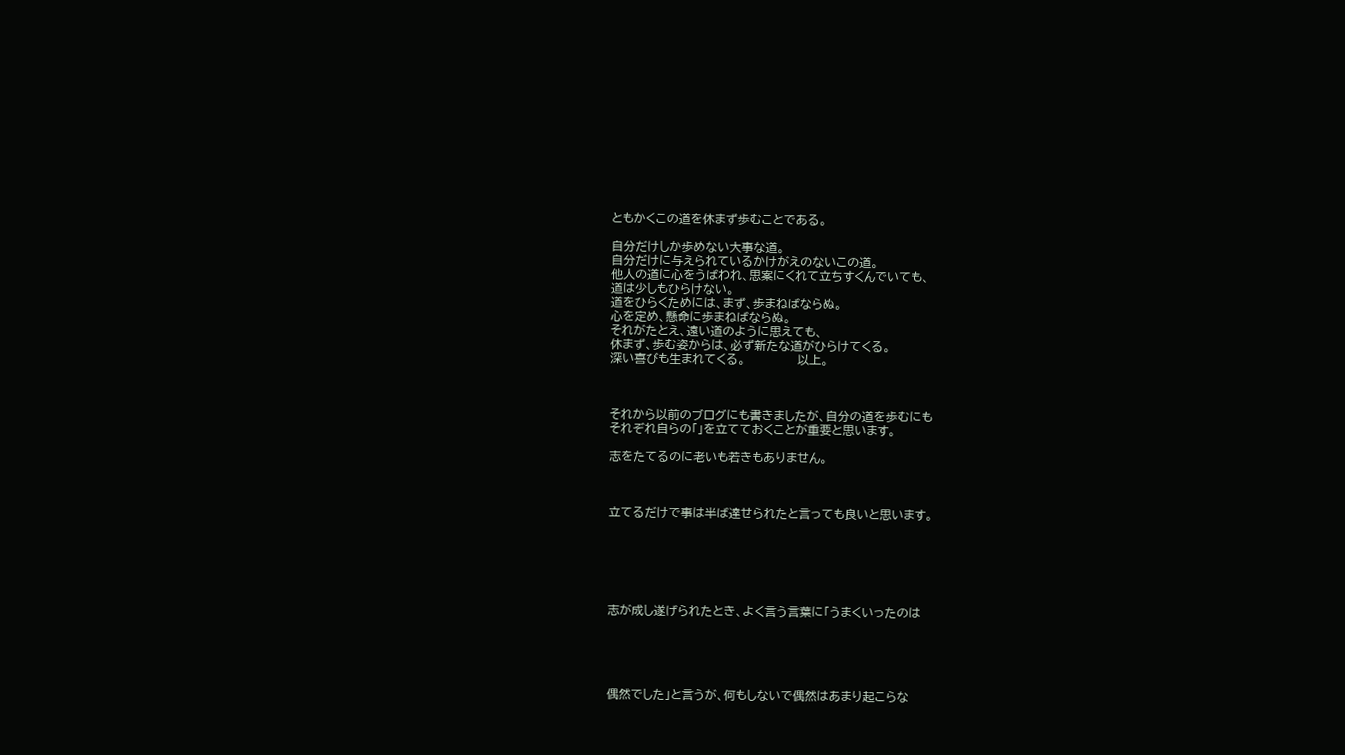ともかくこの道を休まず歩むことである。

自分だけしか歩めない大事な道。
自分だけに与えられているかけがえのないこの道。
他人の道に心をうばわれ、思案にくれて立ちすくんでいても、
道は少しもひらけない。
道をひらくためには、まず、歩まねばならぬ。
心を定め、懸命に歩まねばならぬ。
それがたとえ、遠い道のように思えても、
休まず、歩む姿からは、必ず新たな道がひらけてくる。
深い喜びも生まれてくる。             以上。



それから以前のブログにも書きましたが、自分の道を歩むにも
それぞれ自らの「」を立てておくことが重要と思います。

志をたてるのに老いも若きもありません。



立てるだけで事は半ば達せられたと言っても良いと思います。






志が成し遂げられたとき、よく言う言葉に「うまくいったのは





偶然でした」と言うが、何もしないで偶然はあまり起こらな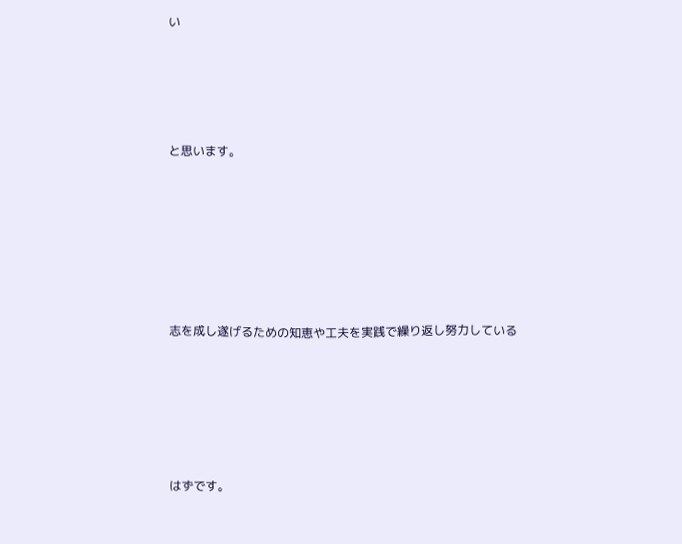い




と思います。






志を成し遂げるための知恵や工夫を実践で繰り返し努力している





はずです。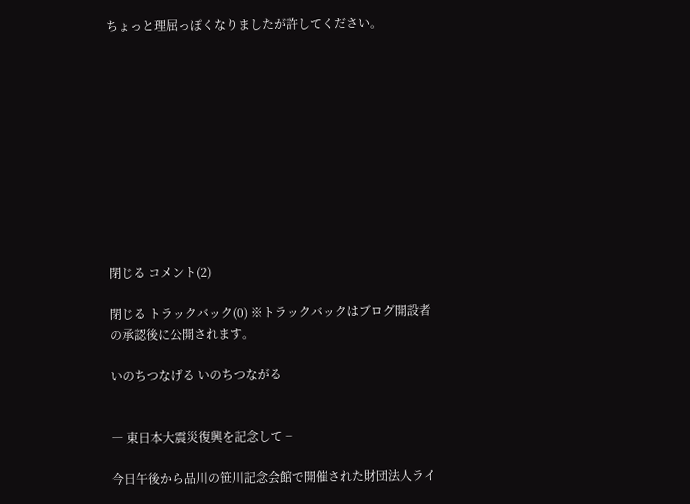ちょっと理屈っぽくなりましたが許してください。











閉じる コメント(2)

閉じる トラックバック(0) ※トラックバックはブログ開設者の承認後に公開されます。

いのちつなげる いのちつながる


― 東日本大震災復興を記念して −

今日午後から品川の笹川記念会館で開催された財団法人ライ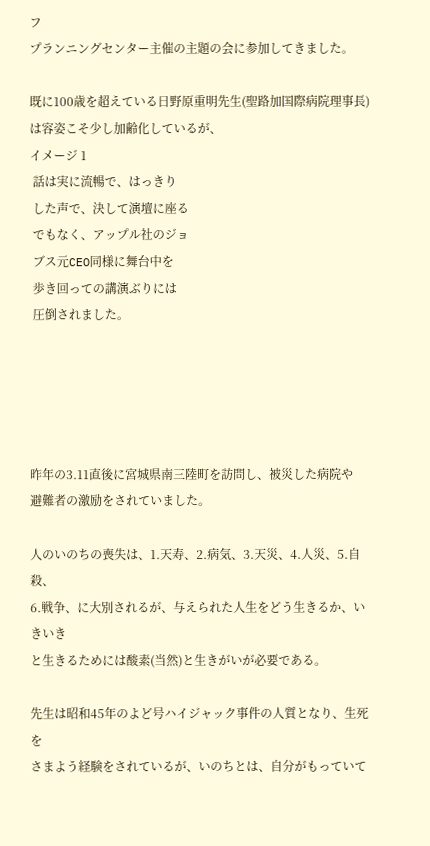フ
プランニングセンター主催の主題の会に参加してきました。

既に100歳を超えている日野原重明先生(聖路加国際病院理事長)
は容姿こそ少し加齢化しているが、
イメージ 1
 話は実に流暢で、はっきり
 した声で、決して演壇に座る
 でもなく、アップル社のジョ
 ブス元CEO同様に舞台中を
 歩き回っての講演ぶりには
 圧倒されました。





昨年の3.11直後に宮城県南三陸町を訪問し、被災した病院や
避難者の激励をされていました。

人のいのちの喪失は、1.天寿、2.病気、3.天災、4.人災、5.自殺、
6.戦争、に大別されるが、与えられた人生をどう生きるか、いきいき
と生きるためには酸素(当然)と生きがいが必要である。

先生は昭和45年のよど号ハイジャック事件の人質となり、生死を
さまよう経験をされているが、いのちとは、自分がもっていて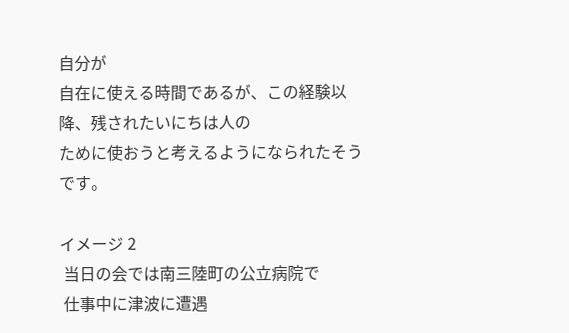自分が
自在に使える時間であるが、この経験以降、残されたいにちは人の
ために使おうと考えるようになられたそうです。

イメージ 2
 当日の会では南三陸町の公立病院で
 仕事中に津波に遭遇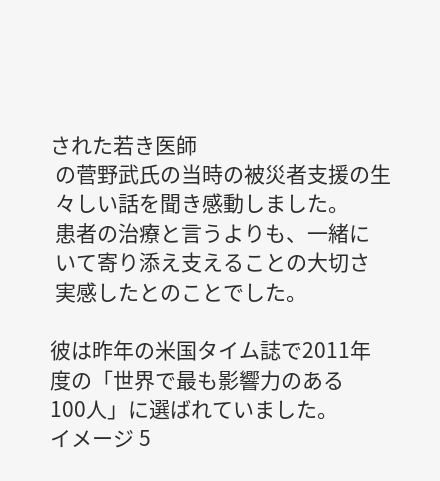された若き医師
 の菅野武氏の当時の被災者支援の生
 々しい話を聞き感動しました。
 患者の治療と言うよりも、一緒に
 いて寄り添え支えることの大切さ
 実感したとのことでした。

彼は昨年の米国タイム誌で2011年度の「世界で最も影響力のある
100人」に選ばれていました。
イメージ 5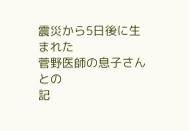震災から5日後に生まれた
菅野医師の息子さんとの
記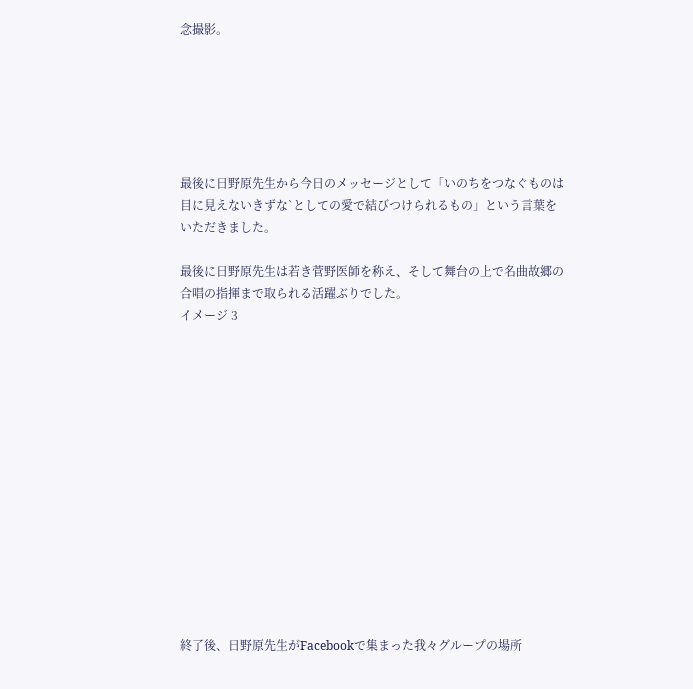念撮影。






最後に日野原先生から今日のメッセージとして「いのちをつなぐものは
目に見えないきずな`としての愛で結びつけられるもの」という言葉を
いただきました。

最後に日野原先生は若き菅野医師を称え、そして舞台の上で名曲故郷の
合唱の指揮まで取られる活躍ぶりでした。
イメージ 3














終了後、日野原先生がFacebookで集まった我々グループの場所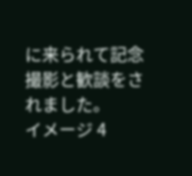に来られて記念撮影と歓談をされました。
イメージ 4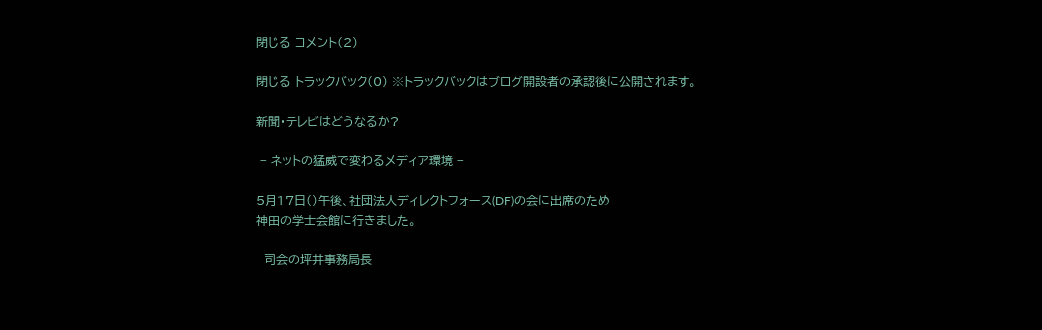閉じる コメント(2)

閉じる トラックバック(0) ※トラックバックはブログ開設者の承認後に公開されます。

新聞・テレビはどうなるか?

 − ネットの猛威で変わるメディア環境 −

5月17日()午後、社団法人ディレクトフォース(DF)の会に出席のため
神田の学士会館に行きました。

  司会の坪井事務局長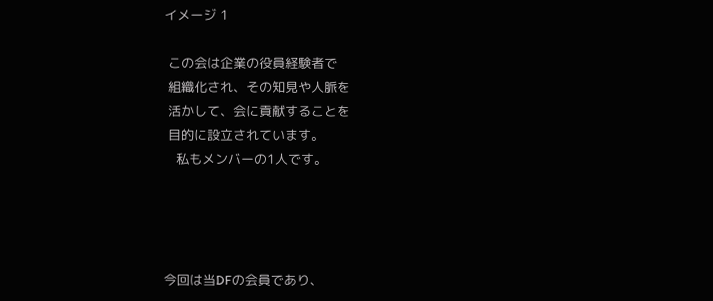イメージ 1

 この会は企業の役員経験者で
 組織化され、その知見や人脈を
 活かして、会に貢献することを
 目的に設立されています。
   私もメンバーの1人です。




今回は当DFの会員であり、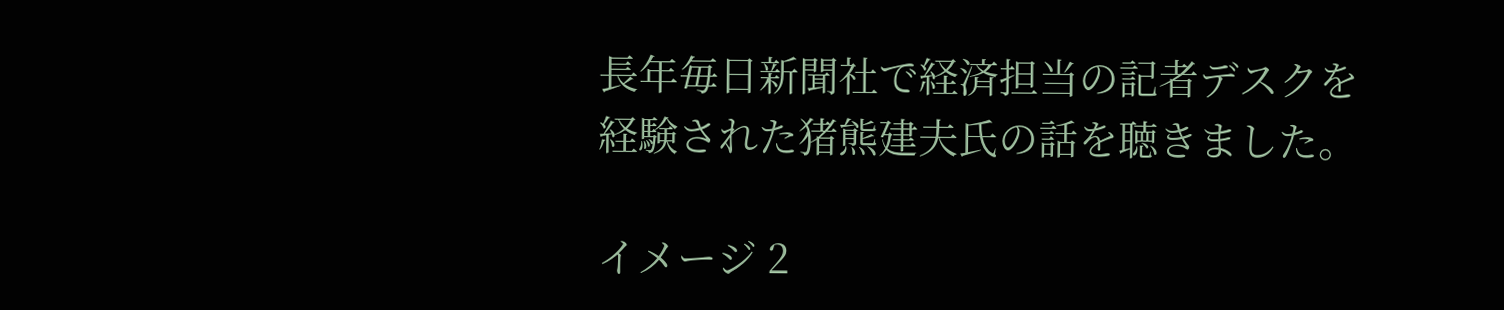長年毎日新聞社で経済担当の記者デスクを
経験された猪熊建夫氏の話を聴きました。

イメージ 2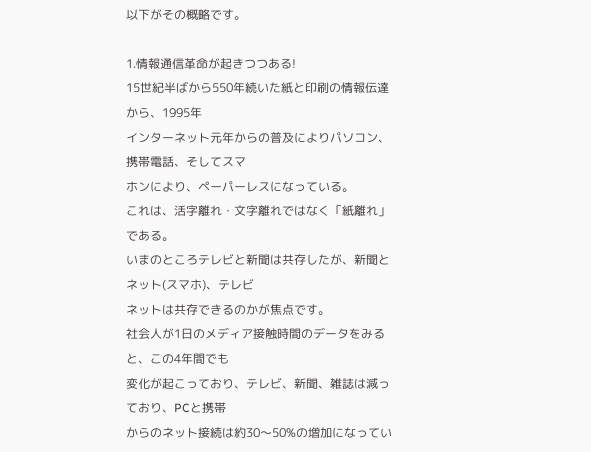以下がその概略です。

1.情報通信革命が起きつつある!
15世紀半ばから550年続いた紙と印刷の情報伝達から、1995年
インターネット元年からの普及によりパソコン、携帯電話、そしてスマ
ホンにより、ペーパーレスになっている。
これは、活字離れ・文字離れではなく「紙離れ」である。
いまのところテレビと新聞は共存したが、新聞とネット(スマホ)、テレビ
ネットは共存できるのかが焦点です。
社会人が1日のメディア接触時間のデータをみると、この4年間でも
変化が起こっており、テレビ、新聞、雑誌は減っており、PCと携帯
からのネット接続は約30〜50%の増加になってい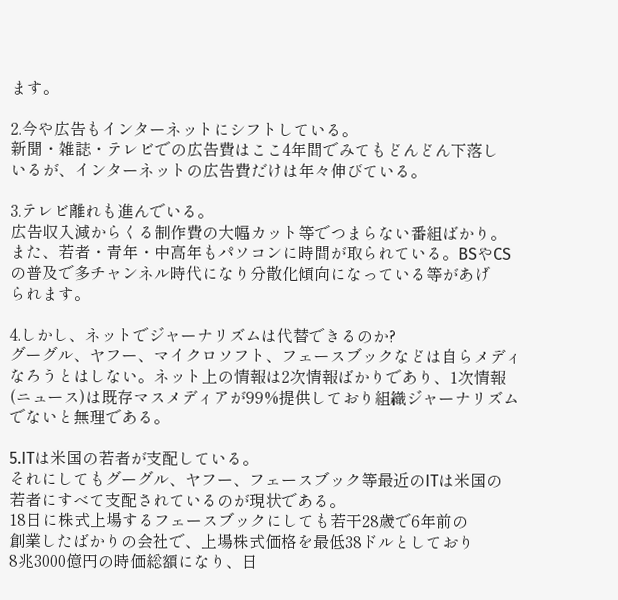ます。

2.今や広告もインターネットにシフトしている。
新聞・雑誌・テレビでの広告費はここ4年間でみてもどんどん下落し
いるが、インターネットの広告費だけは年々伸びている。

3.テレビ離れも進んでいる。
広告収入減からくる制作費の大幅カット等でつまらない番組ばかり。
また、若者・青年・中高年もパソコンに時間が取られている。BSやCS
の普及で多チャンネル時代になり分散化傾向になっている等があげ
られます。

4.しかし、ネットでジャーナリズムは代替できるのか?
グーグル、ヤフー、マイクロソフト、フェースブックなどは自らメディ
なろうとはしない。ネット上の情報は2次情報ばかりであり、1次情報
(ニュース)は既存マスメディアが99%提供しており組織ジャーナリズム
でないと無理である。

5.ITは米国の若者が支配している。
それにしてもグーグル、ヤフー、フェースブック等最近のITは米国の
若者にすべて支配されているのが現状である。
18日に株式上場するフェースブックにしても若干28歳で6年前の
創業したばかりの会社で、上場株式価格を最低38ドルとしており
8兆3000億円の時価総額になり、日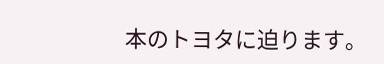本のトヨタに迫ります。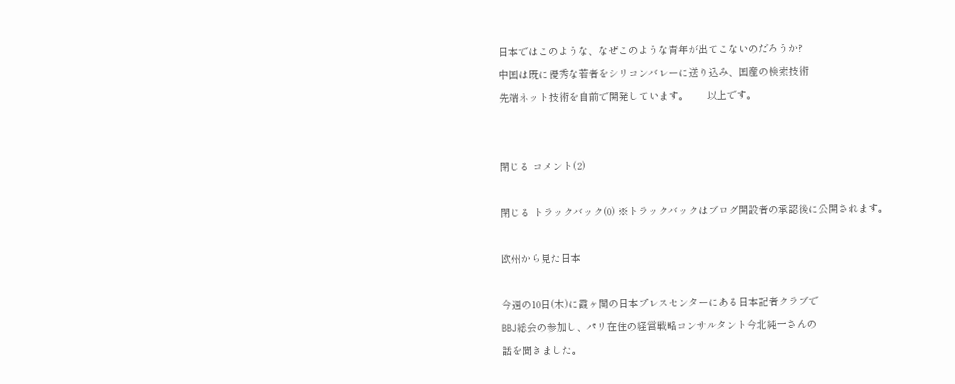日本ではこのような、なぜこのような青年が出てこないのだろうか?
中国は既に優秀な若者をシリコンバレーに送り込み、国産の検索技術
先端ネット技術を自前で開発しています。      以上です。


閉じる コメント(2)

閉じる トラックバック(0) ※トラックバックはブログ開設者の承認後に公開されます。

欧州から見た日本

今週の10日(木)に霞ヶ関の日本プレスセンターにある日本記者クラブで
BBJ総会の参加し、パリ在住の経営戦略コンサルタント今北純一さんの
話を聞きました。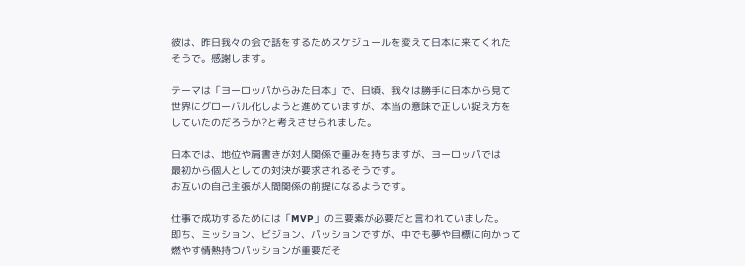彼は、昨日我々の会で話をするためスケジュールを変えて日本に来てくれた
そうで。感謝します。

テーマは「ヨーロッパからみた日本」で、日頃、我々は勝手に日本から見て
世界にグローバル化しようと進めていますが、本当の意味で正しい捉え方を
していたのだろうか?と考えさせられました。

日本では、地位や肩書きが対人関係で重みを持ちますが、ヨーロッパでは
最初から個人としての対決が要求されるそうです。
お互いの自己主張が人間関係の前提になるようです。

仕事で成功するためには「MVP」の三要素が必要だと言われていました。
即ち、ミッション、ビジョン、パッションですが、中でも夢や目標に向かって
燃やす情熱持つパッションが重要だそ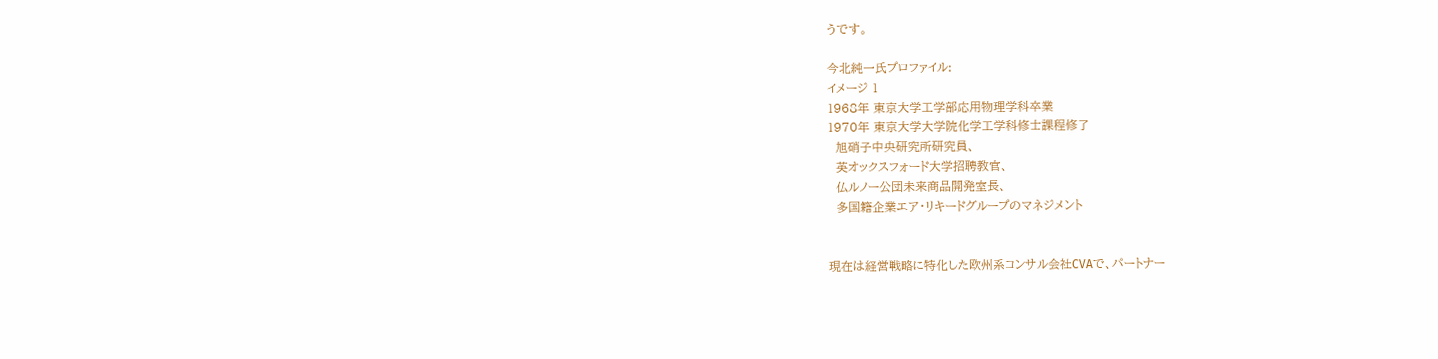うです。

今北純一氏プロファイル:
イメージ 1
1968年 東京大学工学部応用物理学科卒業
1970年 東京大学大学院化学工学科修士課程修了
  旭硝子中央研究所研究員、
  英オックスフォード大学招聘教官、
  仏ルノー公団未来商品開発室長、
  多国籍企業エア・リキードグループのマネジメント


現在は経営戦略に特化した欧州系コンサル会社CVAで、パートナー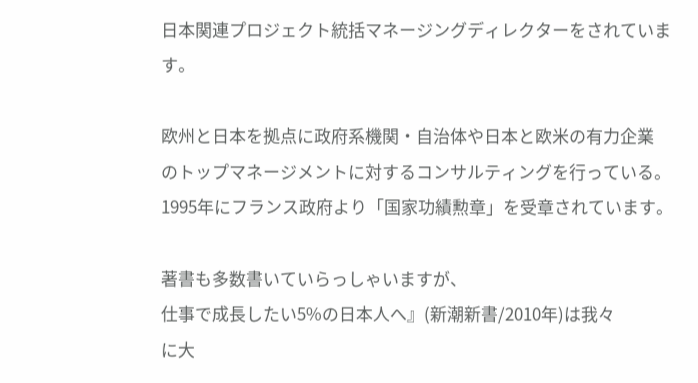日本関連プロジェクト統括マネージングディレクターをされています。

欧州と日本を拠点に政府系機関・自治体や日本と欧米の有力企業
のトップマネージメントに対するコンサルティングを行っている。
1995年にフランス政府より「国家功績勲章」を受章されています。

著書も多数書いていらっしゃいますが、
仕事で成長したい5%の日本人へ』(新潮新書/2010年)は我々
に大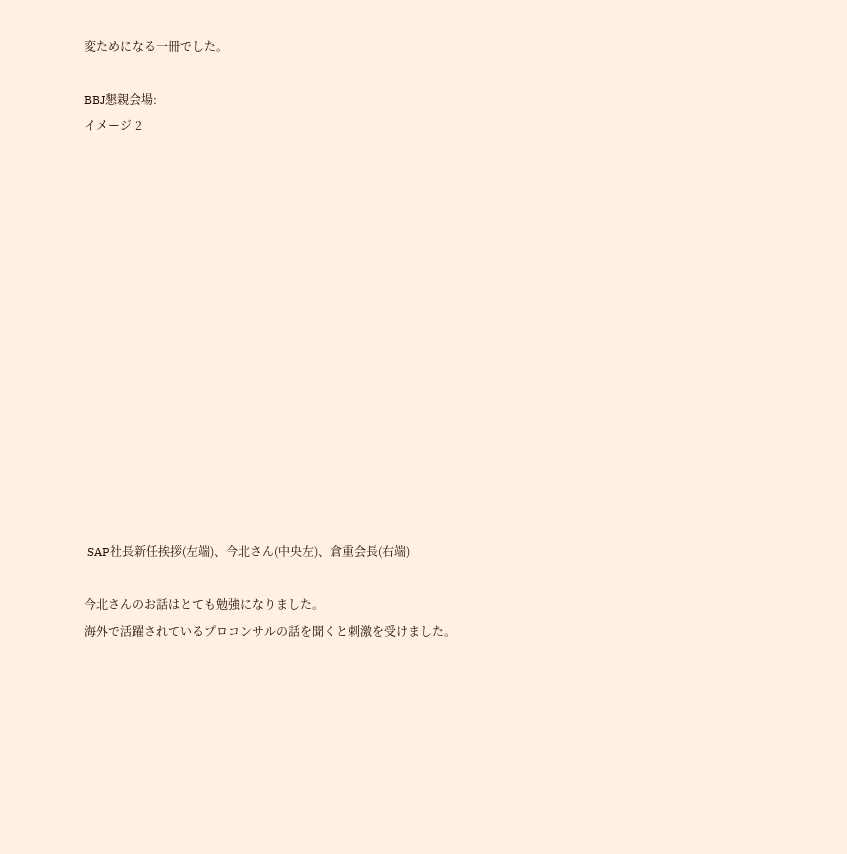変ためになる一冊でした。

BBJ懇親会場:
イメージ 2















 SAP社長新任挨拶(左端)、今北さん(中央左)、倉重会長(右端)

今北さんのお話はとても勉強になりました。
海外で活躍されているプロコンサルの話を聞くと刺激を受けました。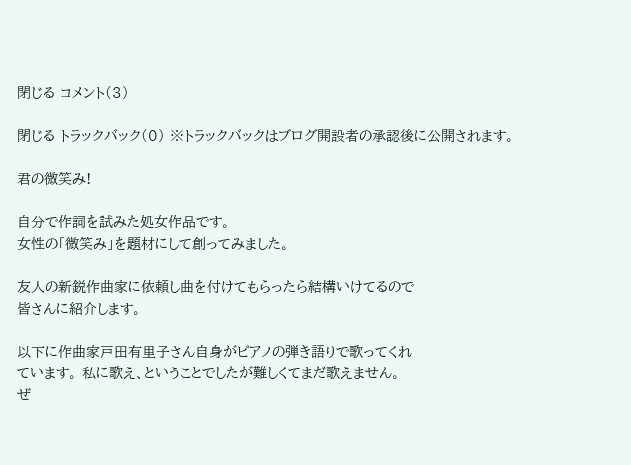閉じる コメント(3)

閉じる トラックバック(0) ※トラックバックはブログ開設者の承認後に公開されます。

君の微笑み!

自分で作詞を試みた処女作品です。
女性の「微笑み」を題材にして創ってみました。

友人の新鋭作曲家に依頼し曲を付けてもらったら結構いけてるので
皆さんに紹介します。

以下に作曲家戸田有里子さん自身がピアノの弾き語りで歌ってくれ
ています。 私に歌え、ということでしたが難しくてまだ歌えません。
ぜ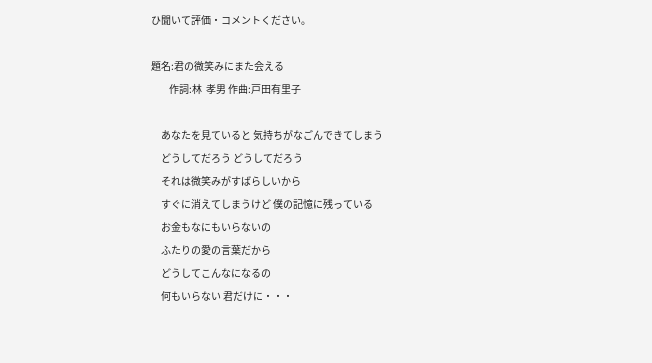ひ聞いて評価・コメントください。

題名:君の微笑みにまた会える
         作詞:林  孝男 作曲:戸田有里子

     あなたを見ていると 気持ちがなごんできてしまう
     どうしてだろう どうしてだろう
     それは微笑みがすばらしいから
     すぐに消えてしまうけど 僕の記憶に残っている
     お金もなにもいらないの
     ふたりの愛の言葉だから
     どうしてこんなになるの
     何もいらない 君だけに・・・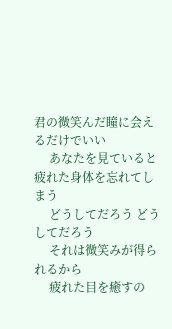君の微笑んだ瞳に会えるだけでいい
     あなたを見ていると 疲れた身体を忘れてしまう
     どうしてだろう どうしてだろう
     それは微笑みが得られるから
     疲れた目を癒すの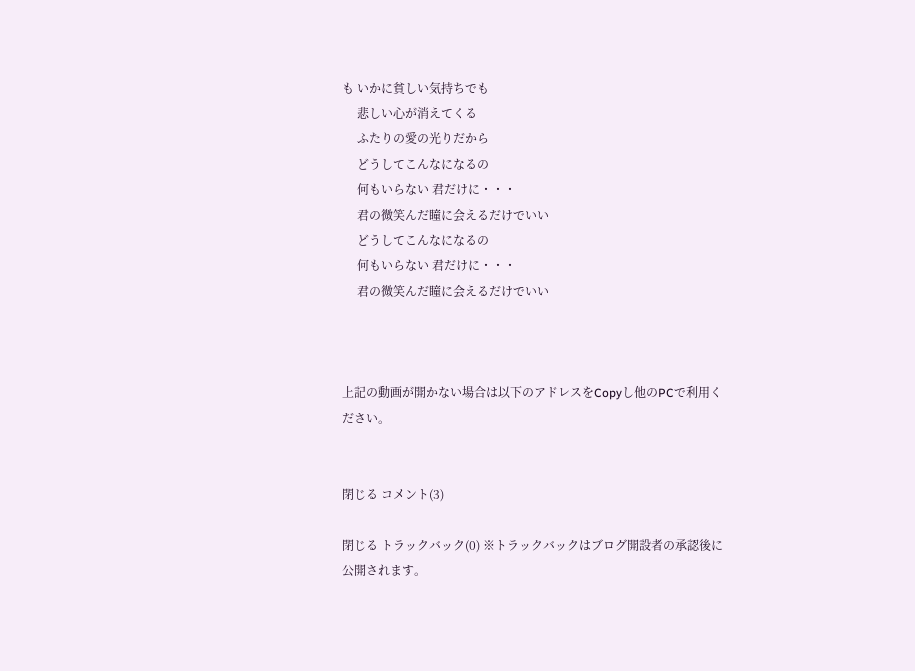も いかに貧しい気持ちでも
     悲しい心が消えてくる
     ふたりの愛の光りだから
     どうしてこんなになるの
     何もいらない 君だけに・・・
     君の微笑んだ瞳に会えるだけでいい
     どうしてこんなになるの
     何もいらない 君だけに・・・
     君の微笑んだ瞳に会えるだけでいい



上記の動画が開かない場合は以下のアドレスをCopyし他のPCで利用ください。


閉じる コメント(3)

閉じる トラックバック(0) ※トラックバックはブログ開設者の承認後に公開されます。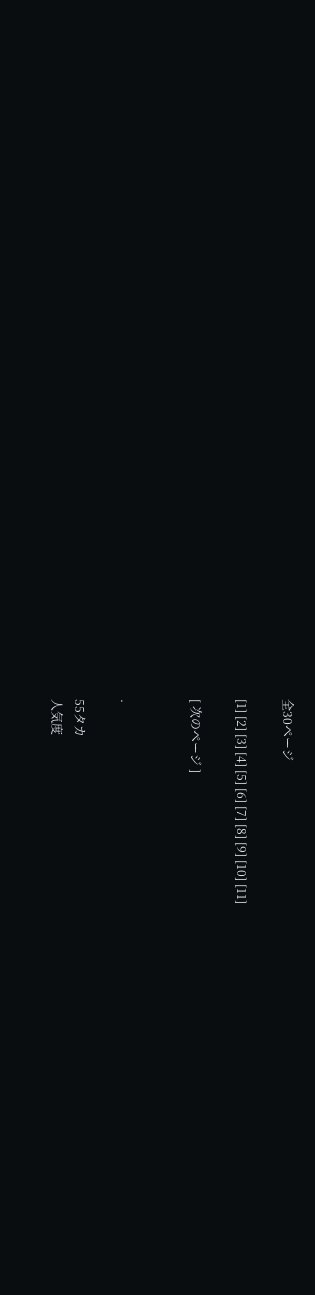全30ページ

[1] [2] [3] [4] [5] [6] [7] [8] [9] [10] [11]

[ 次のページ ]


.

55タカ
人気度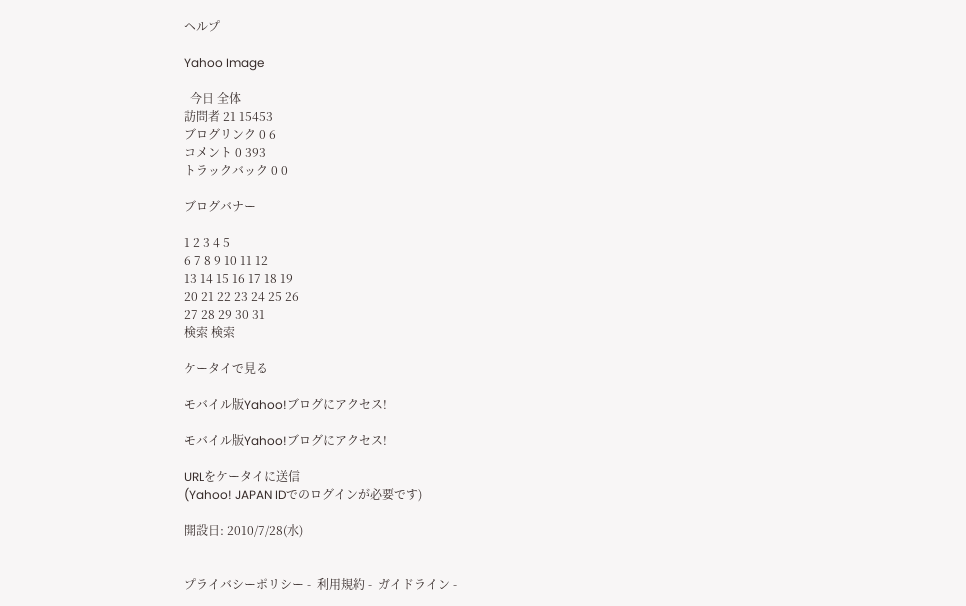ヘルプ

Yahoo Image

  今日 全体
訪問者 21 15453
ブログリンク 0 6
コメント 0 393
トラックバック 0 0

ブログバナー

1 2 3 4 5
6 7 8 9 10 11 12
13 14 15 16 17 18 19
20 21 22 23 24 25 26
27 28 29 30 31
検索 検索

ケータイで見る

モバイル版Yahoo!ブログにアクセス!

モバイル版Yahoo!ブログにアクセス!

URLをケータイに送信
(Yahoo! JAPAN IDでのログインが必要です)

開設日: 2010/7/28(水)


プライバシーポリシー -  利用規約 -  ガイドライン -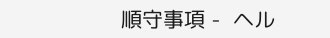順守事項 -  ヘル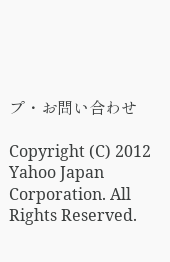プ・お問い合わせ

Copyright (C) 2012 Yahoo Japan Corporation. All Rights Reserved.